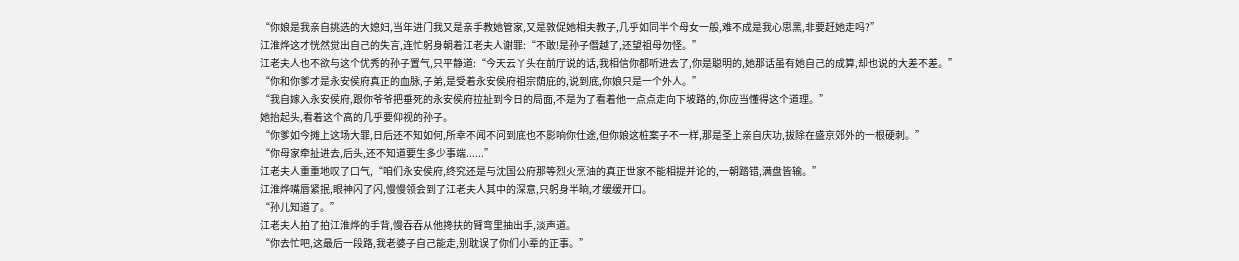“你娘是我亲自挑选的大媳妇,当年进门我又是亲手教她管家,又是敦促她相夫教子,几乎如同半个母女一般,难不成是我心思黑,非要赶她走吗?”
江淮烨这才恍然觉出自己的失言,连忙躬身朝着江老夫人谢罪:“不敢!是孙子僭越了,还望祖母勿怪。”
江老夫人也不欲与这个优秀的孙子置气,只平静道:“今天云丫头在前厅说的话,我相信你都听进去了,你是聪明的,她那话虽有她自己的成算,却也说的大差不差。”
“你和你爹才是永安侯府真正的血脉,子弟,是受着永安侯府祖宗荫庇的,说到底,你娘只是一个外人。”
“我自嫁入永安侯府,跟你爷爷把垂死的永安侯府拉扯到今日的局面,不是为了看着他一点点走向下坡路的,你应当懂得这个道理。”
她抬起头,看着这个高的几乎要仰视的孙子。
“你爹如今摊上这场大罪,日后还不知如何,所幸不闻不问到底也不影响你仕途,但你娘这桩案子不一样,那是圣上亲自庆功,拔除在盛京郊外的一根硬刺。”
“你母家牵扯进去,后头,还不知道要生多少事端......”
江老夫人重重地叹了口气,“咱们永安侯府,终究还是与沈国公府那等烈火烹油的真正世家不能相提并论的,一朝踏错,满盘皆输。”
江淮烨嘴唇紧抿,眼神闪了闪,慢慢领会到了江老夫人其中的深意,只躬身半晌,才缓缓开口。
“孙儿知道了。”
江老夫人拍了拍江淮烨的手背,慢吞吞从他搀扶的臂弯里抽出手,淡声道。
“你去忙吧,这最后一段路,我老婆子自己能走,别耽误了你们小辈的正事。”